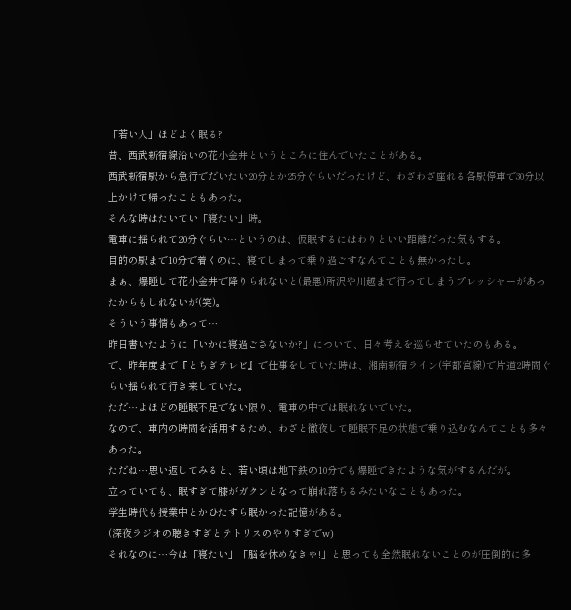「若い人」ほどよく眠る?
昔、西武新宿線沿いの花小金井というところに住んでいたことがある。
西武新宿駅から急行でだいたい20分とか25分ぐらいだったけど、わざわざ座れる各駅停車で30分以上かけて帰ったこともあった。
そんな時はたいてい「寝たい」時。
電車に揺られて20分ぐらい…というのは、仮眠するにはわりといい距離だった気もする。
目的の駅まで10分で着くのに、寝てしまって乗り過ごすなんてことも無かったし。
まぁ、爆睡して花小金井で降りられないと(最悪)所沢や川越まで行ってしまうプレッシャーがあったからもしれないが(笑)。
そういう事情もあって…
昨日書いたように「いかに寝過ごさないか?」について、日々考えを巡らせていたのもある。
で、昨年度まで『とちぎテレビ』で仕事をしていた時は、湘南新宿ライン(宇都宮線)で片道2時間ぐらい揺られて行き来していた。
ただ…よほどの睡眠不足でない限り、電車の中では眠れないでいた。
なので、車内の時間を活用するため、わざと徹夜して睡眠不足の状態で乗り込むなんてことも多々あった。
ただね…思い返してみると、若い頃は地下鉄の10分でも爆睡できたような気がするんだが。
立っていても、眠すぎて膝がガクンとなって崩れ落ちるみたいなこともあった。
学生時代も授業中とかひたすら眠かった記憶がある。
(深夜ラジオの聴きすぎとテトリスのやりすぎでw)
それなのに…今は「寝たい」「脳を休めなきゃ!」と思っても全然眠れないことのが圧倒的に多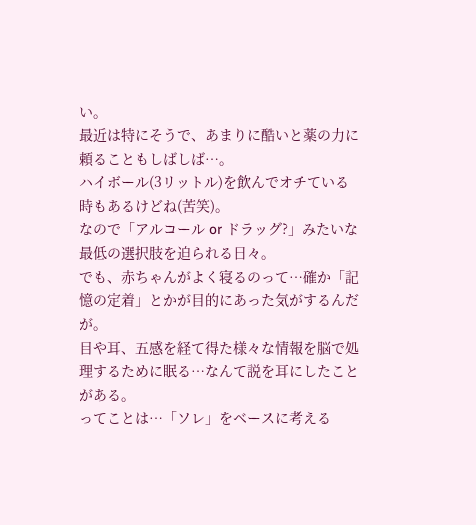い。
最近は特にそうで、あまりに酷いと薬の力に頼ることもしばしば…。
ハイボール(3リットル)を飲んでオチている時もあるけどね(苦笑)。
なので「アルコール or ドラッグ?」みたいな最低の選択肢を迫られる日々。
でも、赤ちゃんがよく寝るのって…確か「記憶の定着」とかが目的にあった気がするんだが。
目や耳、五感を経て得た様々な情報を脳で処理するために眠る…なんて説を耳にしたことがある。
ってことは…「ソレ」をベースに考える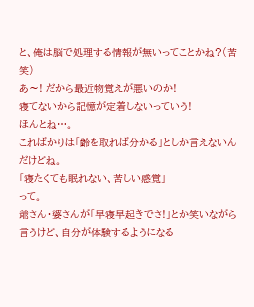と、俺は脳で処理する情報が無いってことかね?(苦笑)
あ〜! だから最近物覚えが悪いのか!
寝てないから記憶が定着しないっていう!
ほんとね…。
こればかりは「齢を取れば分かる」としか言えないんだけどね。
「寝たくても眠れない、苦しい感覚」
って。
爺さん・婆さんが「早寝早起きでさ!」とか笑いながら言うけど、自分が体験するようになる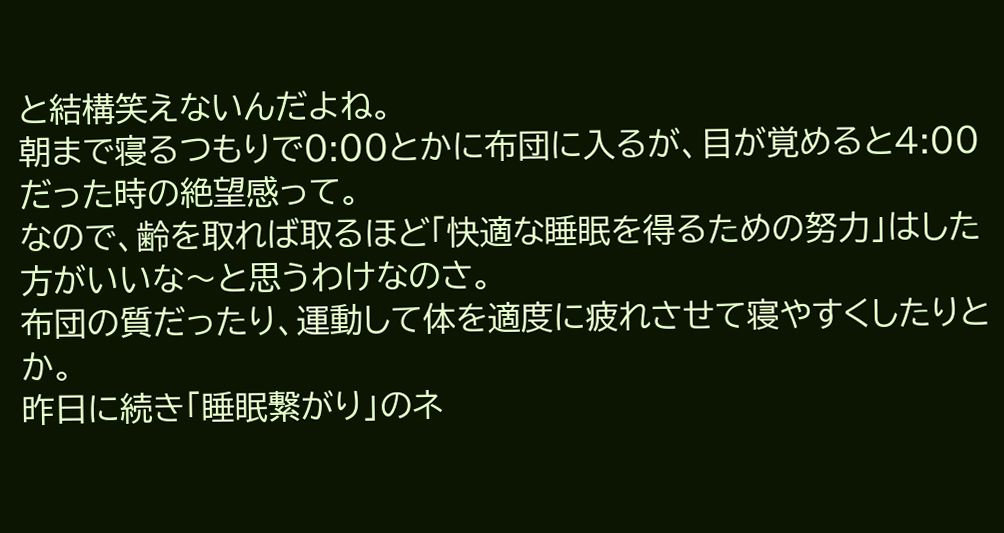と結構笑えないんだよね。
朝まで寝るつもりで0:00とかに布団に入るが、目が覚めると4:00だった時の絶望感って。
なので、齢を取れば取るほど「快適な睡眠を得るための努力」はした方がいいな〜と思うわけなのさ。
布団の質だったり、運動して体を適度に疲れさせて寝やすくしたりとか。
昨日に続き「睡眠繋がり」のネ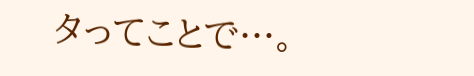タってことで…。